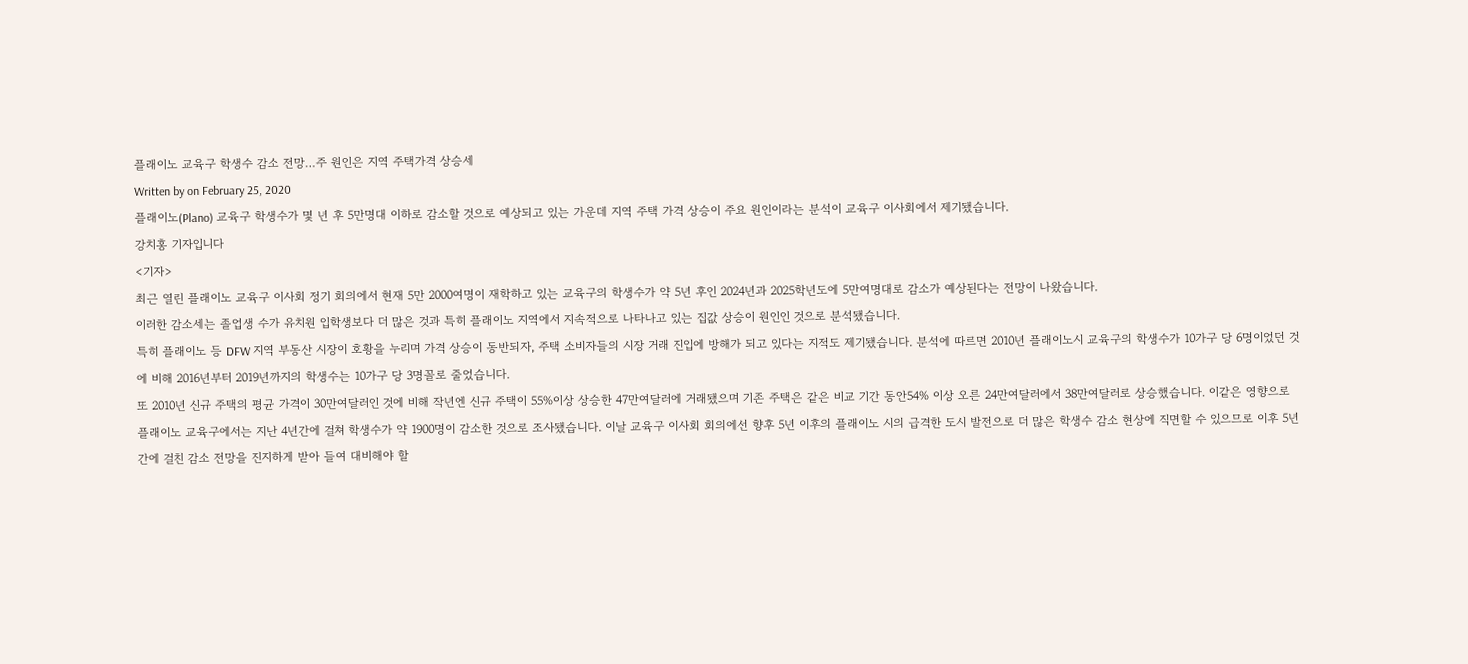플래이노 교육구 학생수 감소 전망…주 원인은 지역 주택가격 상승세
Written by on February 25, 2020
플래이노(Plano) 교육구 학생수가 몇 년 후 5만명대 이하로 감소할 것으로 예상되고 있는 가운데 지역 주택 가격 상승이 주요 원인이라는 분석이 교육구 이사회에서 제기됐습니다.
강치홍 기자입니다
<기자>
최근 열린 플래이노 교육구 이사회 정기 회의에서 현재 5만 2000여명이 재학하고 있는 교육구의 학생수가 약 5년 후인 2024년과 2025학년도에 5만여명대로 감소가 예상된다는 전망이 나왔습니다.
이러한 감소세는 졸업생 수가 유치원 입학생보다 더 많은 것과 특히 플래이노 지역에서 지속적으로 나타나고 있는 집값 상승이 원인인 것으로 분석됐습니다.
특히 플래이노 등 DFW 지역 부동산 시장이 호황을 누리며 가격 상승이 동반되자, 주택 소비자들의 시장 거래 진입에 방해가 되고 있다는 지적도 제기됐습니다. 분석에 따르면 2010년 플래이노시 교육구의 학생수가 10가구 당 6명이었던 것에 비해 2016년부터 2019년까지의 학생수는 10가구 당 3명꼴로 줄었습니다.
또 2010년 신규 주택의 평균 가격이 30만여달러인 것에 비해 작년엔 신규 주택이 55%이상 상승한 47만여달러에 거래됐으며 기존 주택은 같은 비교 기간 동안54% 이상 오른 24만여달러에서 38만여달러로 상승했습니다. 이같은 영향으로 플래이노 교육구에서는 지난 4년간에 걸쳐 학생수가 약 1900명이 감소한 것으로 조사됐습니다. 이날 교육구 이사회 회의에선 향후 5년 이후의 플래이노 시의 급격한 도시 발전으로 더 많은 학생수 감소 현상에 직면할 수 있으므로 이후 5년간에 걸친 감소 전망을 진지하게 받아 들여 대비해야 할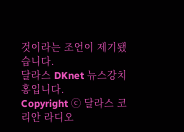것이라는 조언이 제기됐습니다.
달라스 DKnet 뉴스강치홍입니다.
Copyright ⓒ 달라스 코리안 라디오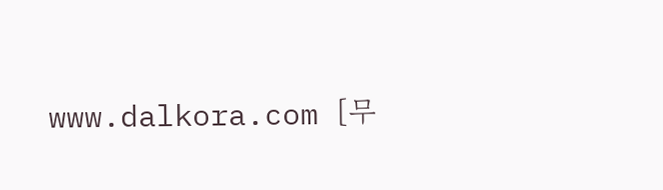www.dalkora.com [무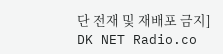단 전재 및 재배포 금지]
DK NET Radio.co